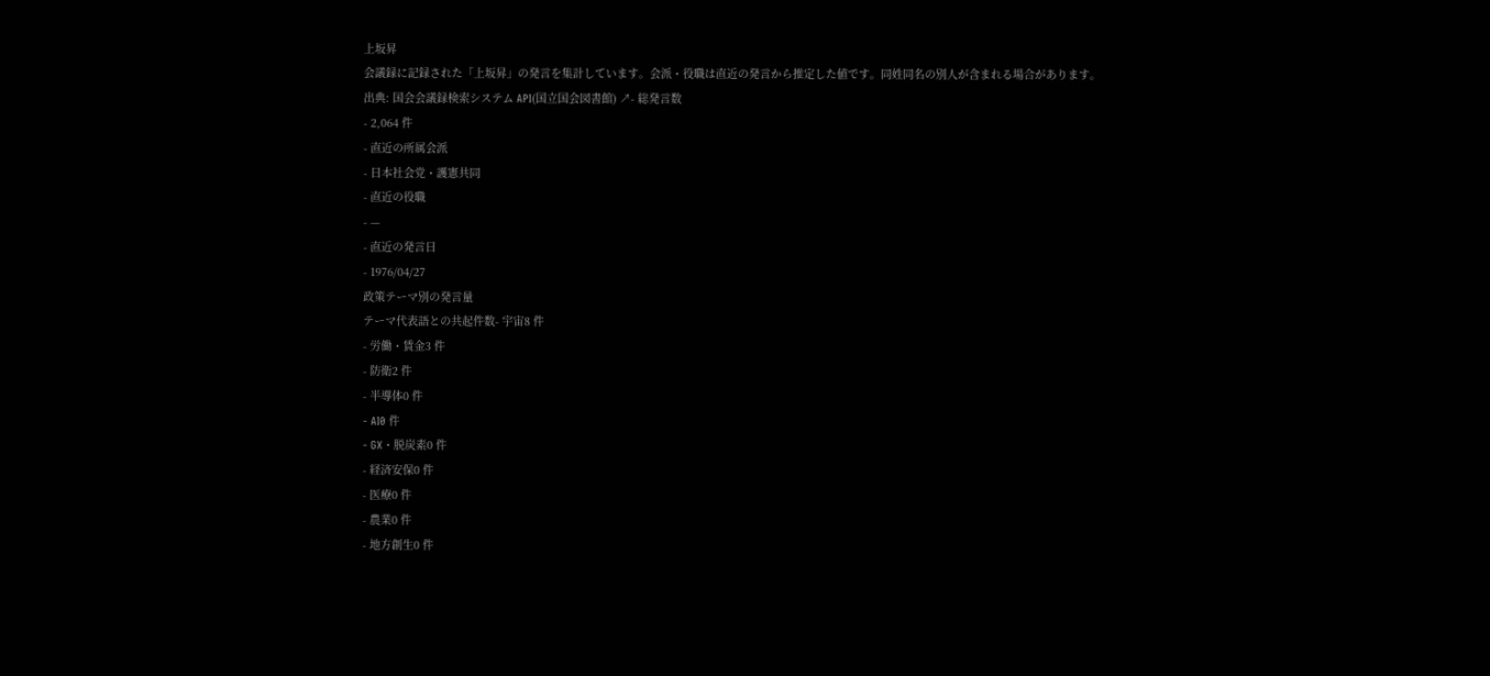上坂昇
会議録に記録された「上坂昇」の発言を集計しています。会派・役職は直近の発言から推定した値です。同姓同名の別人が含まれる場合があります。
出典: 国会会議録検索システム API(国立国会図書館) ↗- 総発言数
- 2,064 件
- 直近の所属会派
- 日本社会党・護憲共同
- 直近の役職
- —
- 直近の発言日
- 1976/04/27
政策テーマ別の発言量
テーマ代表語との共起件数- 宇宙8 件
- 労働・賃金3 件
- 防衛2 件
- 半導体0 件
- AI0 件
- GX・脱炭素0 件
- 経済安保0 件
- 医療0 件
- 農業0 件
- 地方創生0 件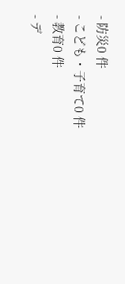- 防災0 件
- こども・子育て0 件
- 教育0 件
- デ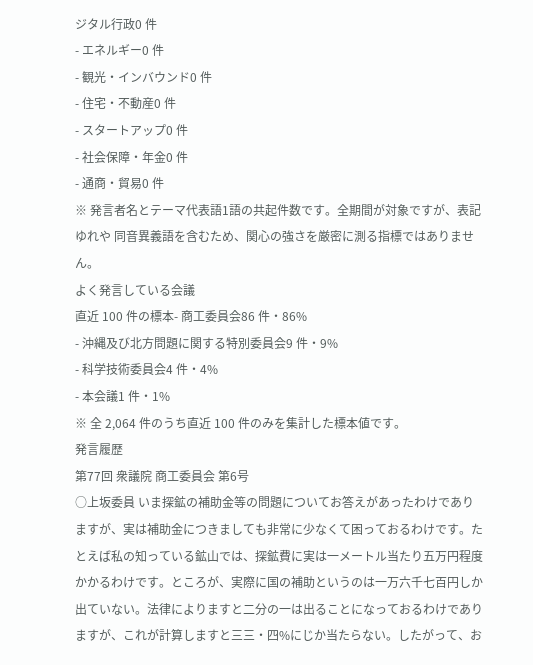ジタル行政0 件
- エネルギー0 件
- 観光・インバウンド0 件
- 住宅・不動産0 件
- スタートアップ0 件
- 社会保障・年金0 件
- 通商・貿易0 件
※ 発言者名とテーマ代表語1語の共起件数です。全期間が対象ですが、表記ゆれや 同音異義語を含むため、関心の強さを厳密に測る指標ではありません。
よく発言している会議
直近 100 件の標本- 商工委員会86 件・86%
- 沖縄及び北方問題に関する特別委員会9 件・9%
- 科学技術委員会4 件・4%
- 本会議1 件・1%
※ 全 2,064 件のうち直近 100 件のみを集計した標本値です。
発言履歴
第77回 衆議院 商工委員会 第6号
○上坂委員 いま探鉱の補助金等の問題についてお答えがあったわけでありますが、実は補助金につきましても非常に少なくて困っておるわけです。たとえば私の知っている鉱山では、探鉱費に実は一メートル当たり五万円程度かかるわけです。ところが、実際に国の補助というのは一万六千七百円しか出ていない。法律によりますと二分の一は出ることになっておるわけでありますが、これが計算しますと三三・四%にじか当たらない。したがって、お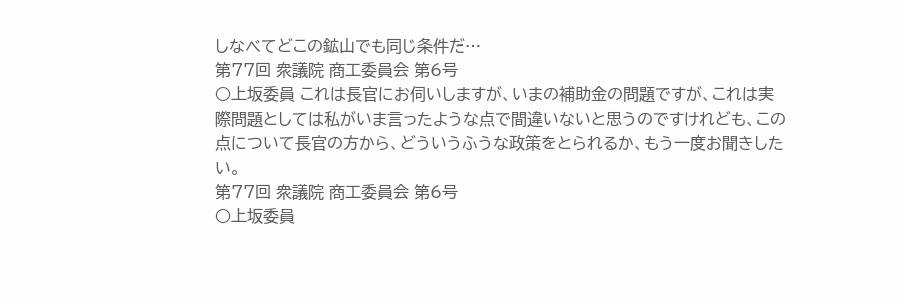しなべてどこの鉱山でも同じ条件だ…
第77回 衆議院 商工委員会 第6号
○上坂委員 これは長官にお伺いしますが、いまの補助金の問題ですが、これは実際問題としては私がいま言ったような点で間違いないと思うのですけれども、この点について長官の方から、どういうふうな政策をとられるか、もう一度お聞きしたい。
第77回 衆議院 商工委員会 第6号
○上坂委員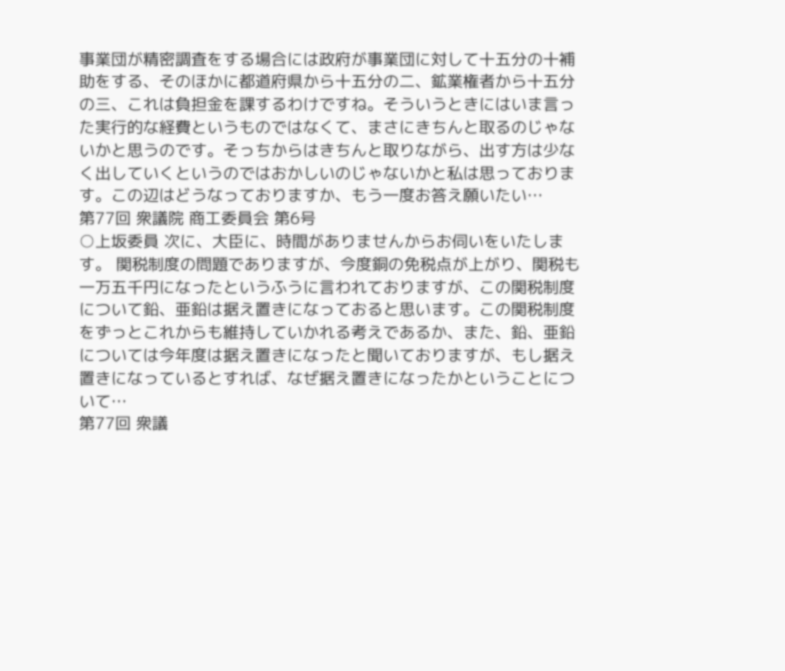事業団が精密調査をする場合には政府が事業団に対して十五分の十補助をする、そのほかに都道府県から十五分の二、鉱業権者から十五分の三、これは負担金を課するわけですね。そういうときにはいま言った実行的な経費というものではなくて、まさにきちんと取るのじゃないかと思うのです。そっちからはきちんと取りながら、出す方は少なく出していくというのではおかしいのじゃないかと私は思っております。この辺はどうなっておりますか、もう一度お答え願いたい…
第77回 衆議院 商工委員会 第6号
○上坂委員 次に、大臣に、時間がありませんからお伺いをいたします。 関税制度の問題でありますが、今度銅の免税点が上がり、関税も一万五千円になったというふうに言われておりますが、この関税制度について鉛、亜鉛は据え置きになっておると思います。この関税制度をずっとこれからも維持していかれる考えであるか、また、鉛、亜鉛については今年度は据え置きになったと聞いておりますが、もし据え置きになっているとすれば、なぜ据え置きになったかということについて…
第77回 衆議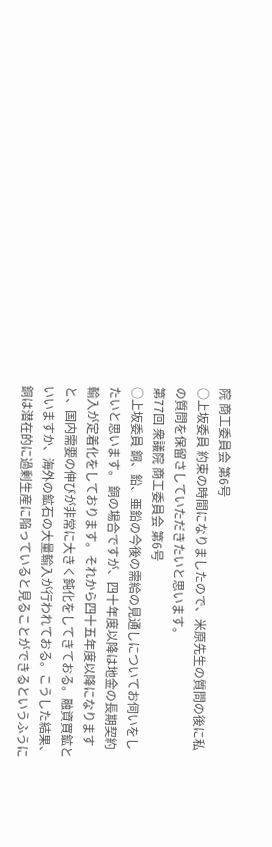院 商工委員会 第6号
○上坂委員 約束の時間になりましたので、米原先生の質問の後に私の質問を保留さしていただきたいと思います。
第77回 衆議院 商工委員会 第6号
○上坂委員 銅、鉛、亜鉛の今後の需給の見通しについてお伺いをしたいと思います。 銅の場合ですが、四十年度以降は地金の長期契約輸入が定着化をしております。それから四十五年度以降になりますと、国内需要の伸びが非常に大きく鈍化をしてきておる。融資買鉱といいますか、海外の鉱石の大量輸入が行われておる。こうした結果、銅は潜在的に過剰生産に陥っていると見ることができるというふうに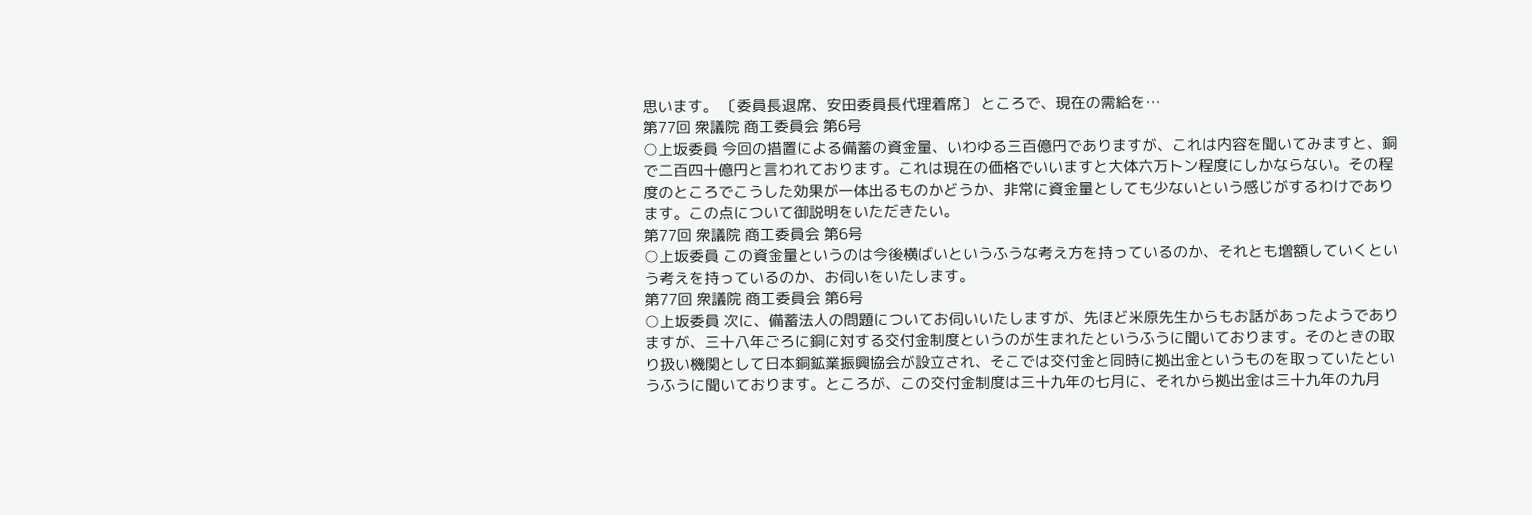思います。 〔委員長退席、安田委員長代理着席〕 ところで、現在の需給を…
第77回 衆議院 商工委員会 第6号
○上坂委員 今回の措置による備蓄の資金量、いわゆる三百億円でありますが、これは内容を聞いてみますと、銅で二百四十億円と言われております。これは現在の価格でいいますと大体六万トン程度にしかならない。その程度のところでこうした効果が一体出るものかどうか、非常に資金量としても少ないという感じがするわけであります。この点について御説明をいただきたい。
第77回 衆議院 商工委員会 第6号
○上坂委員 この資金量というのは今後横ばいというふうな考え方を持っているのか、それとも増額していくという考えを持っているのか、お伺いをいたします。
第77回 衆議院 商工委員会 第6号
○上坂委員 次に、備蓄法人の問題についてお伺いいたしますが、先ほど米原先生からもお話があったようでありますが、三十八年ごろに銅に対する交付金制度というのが生まれたというふうに聞いております。そのときの取り扱い機関として日本銅鉱業振興協会が設立され、そこでは交付金と同時に拠出金というものを取っていたというふうに聞いております。ところが、この交付金制度は三十九年の七月に、それから拠出金は三十九年の九月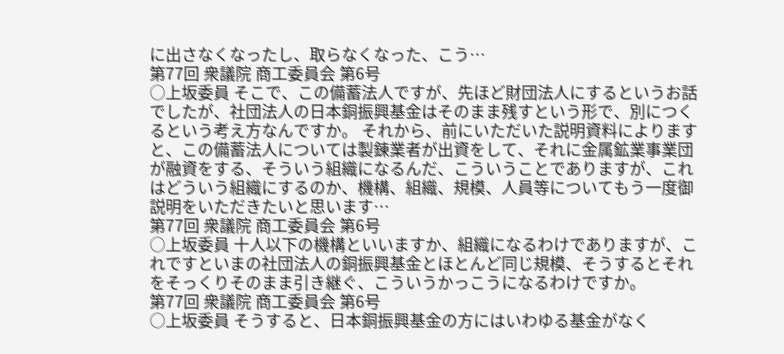に出さなくなったし、取らなくなった、こう…
第77回 衆議院 商工委員会 第6号
○上坂委員 そこで、この備蓄法人ですが、先ほど財団法人にするというお話でしたが、社団法人の日本銅振興基金はそのまま残すという形で、別につくるという考え方なんですか。 それから、前にいただいた説明資料によりますと、この備蓄法人については製錬業者が出資をして、それに金属鉱業事業団が融資をする、そういう組織になるんだ、こういうことでありますが、これはどういう組織にするのか、機構、組織、規模、人員等についてもう一度御説明をいただきたいと思います…
第77回 衆議院 商工委員会 第6号
○上坂委員 十人以下の機構といいますか、組織になるわけでありますが、これですといまの社団法人の銅振興基金とほとんど同じ規模、そうするとそれをそっくりそのまま引き継ぐ、こういうかっこうになるわけですか。
第77回 衆議院 商工委員会 第6号
○上坂委員 そうすると、日本銅振興基金の方にはいわゆる基金がなく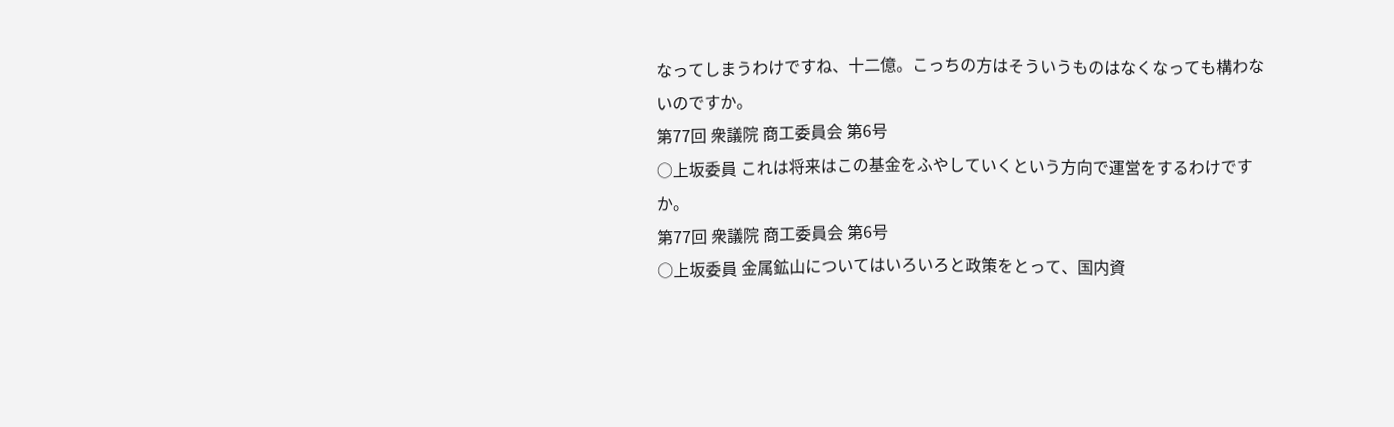なってしまうわけですね、十二億。こっちの方はそういうものはなくなっても構わないのですか。
第77回 衆議院 商工委員会 第6号
○上坂委員 これは将来はこの基金をふやしていくという方向で運営をするわけですか。
第77回 衆議院 商工委員会 第6号
○上坂委員 金属鉱山についてはいろいろと政策をとって、国内資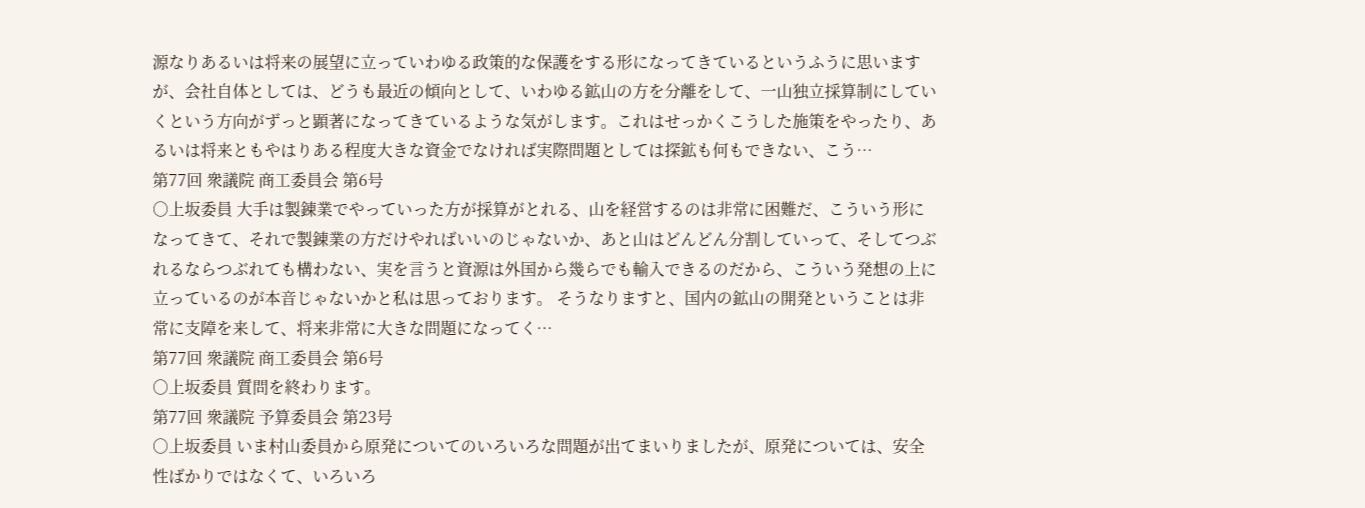源なりあるいは将来の展望に立っていわゆる政策的な保護をする形になってきているというふうに思いますが、会社自体としては、どうも最近の傾向として、いわゆる鉱山の方を分離をして、一山独立採算制にしていくという方向がずっと顕著になってきているような気がします。これはせっかくこうした施策をやったり、あるいは将来ともやはりある程度大きな資金でなければ実際問題としては探鉱も何もできない、こう…
第77回 衆議院 商工委員会 第6号
○上坂委員 大手は製錬業でやっていった方が採算がとれる、山を経営するのは非常に困難だ、こういう形になってきて、それで製錬業の方だけやればいいのじゃないか、あと山はどんどん分割していって、そしてつぶれるならつぶれても構わない、実を言うと資源は外国から幾らでも輸入できるのだから、こういう発想の上に立っているのが本音じゃないかと私は思っております。 そうなりますと、国内の鉱山の開発ということは非常に支障を来して、将来非常に大きな問題になってく…
第77回 衆議院 商工委員会 第6号
○上坂委員 質問を終わります。
第77回 衆議院 予算委員会 第23号
○上坂委員 いま村山委員から原発についてのいろいろな問題が出てまいりましたが、原発については、安全性ばかりではなくて、いろいろ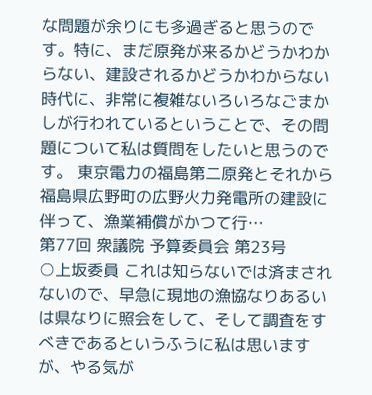な問題が余りにも多過ぎると思うのです。特に、まだ原発が来るかどうかわからない、建設されるかどうかわからない時代に、非常に複雑ないろいろなごまかしが行われているということで、その問題について私は質問をしたいと思うのです。 東京電力の福島第二原発とそれから福島県広野町の広野火力発電所の建設に伴って、漁業補償がかつて行…
第77回 衆議院 予算委員会 第23号
○上坂委員 これは知らないでは済まされないので、早急に現地の漁協なりあるいは県なりに照会をして、そして調査をすべきであるというふうに私は思いますが、やる気が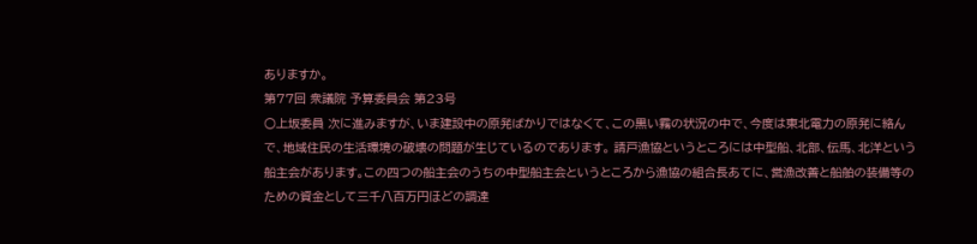ありますか。
第77回 衆議院 予算委員会 第23号
○上坂委員 次に進みますが、いま建設中の原発ばかりではなくて、この黒い霧の状況の中で、今度は東北電力の原発に絡んで、地域住民の生活環境の破壊の問題が生じているのであります。 請戸漁協というところには中型船、北部、伝馬、北洋という船主会があります。この四つの船主会のうちの中型船主会というところから漁協の組合長あてに、営漁改善と船舶の装備等のための資金として三千八百万円ほどの調達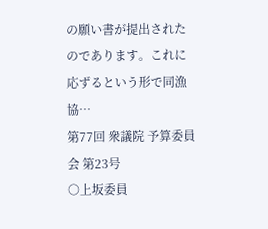の願い書が提出されたのであります。これに応ずるという形で同漁協…
第77回 衆議院 予算委員会 第23号
○上坂委員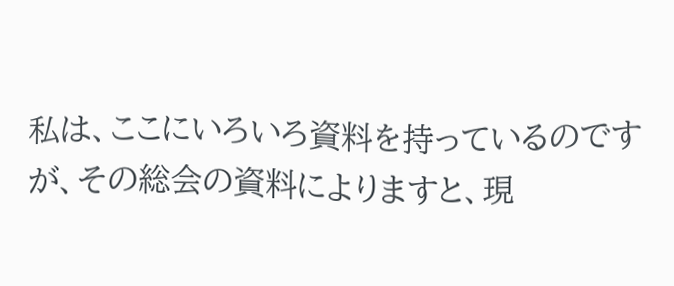私は、ここにいろいろ資料を持っているのですが、その総会の資料によりますと、現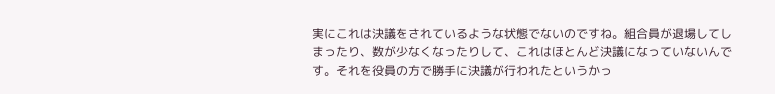実にこれは決議をされているような状態でないのですね。組合員が退場してしまったり、数が少なくなったりして、これはほとんど決議になっていないんです。それを役員の方で勝手に決議が行われたというかっ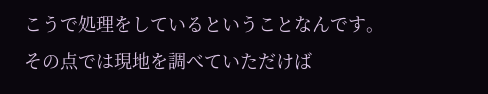こうで処理をしているということなんです。その点では現地を調べていただけば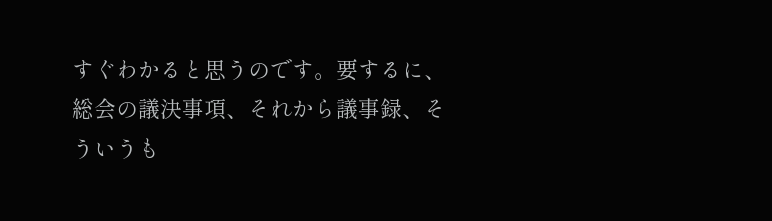すぐわかると思うのです。要するに、総会の議決事項、それから議事録、そういうも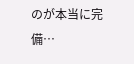のが本当に完備…